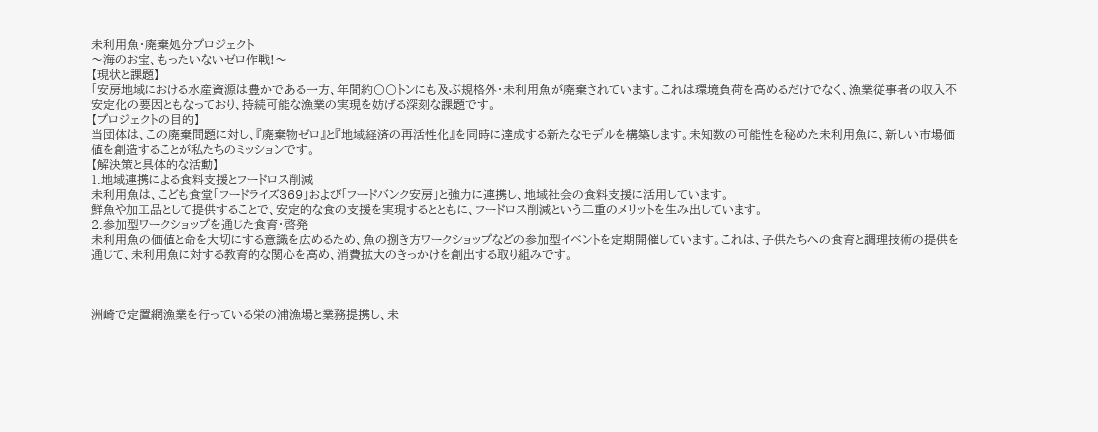未利用魚・廃棄処分プロジェクト
〜海のお宝、もったいないゼロ作戦!〜
【現状と課題】
「安房地域における水産資源は豊かである一方、年間約〇〇トンにも及ぶ規格外・未利用魚が廃棄されています。これは環境負荷を高めるだけでなく、漁業従事者の収入不安定化の要因ともなっており、持続可能な漁業の実現を妨げる深刻な課題です。
【プロジェクトの目的】
当団体は、この廃棄問題に対し、『廃棄物ゼロ』と『地域経済の再活性化』を同時に達成する新たなモデルを構築します。未知数の可能性を秘めた未利用魚に、新しい市場価値を創造することが私たちのミッションです。
【解決策と具体的な活動】
1.地域連携による食料支援とフードロス削減
未利用魚は、こども食堂「フードライズ369」および「フードバンク安房」と強力に連携し、地域社会の食料支援に活用しています。
鮮魚や加工品として提供することで、安定的な食の支援を実現するとともに、フードロス削減という二重のメリットを生み出しています。
2.参加型ワークショップを通じた食育・啓発
未利用魚の価値と命を大切にする意識を広めるため、魚の捌き方ワークショップなどの参加型イベントを定期開催しています。これは、子供たちへの食育と調理技術の提供を通じて、未利用魚に対する教育的な関心を高め、消費拡大のきっかけを創出する取り組みです。



洲崎で定置網漁業を行っている栄の浦漁場と業務提携し、未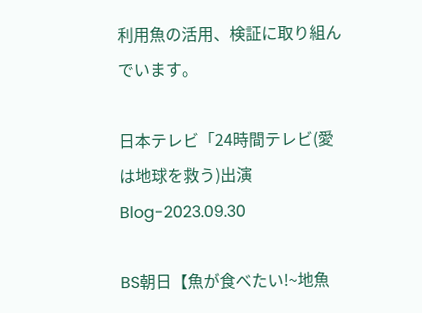利用魚の活用、検証に取り組んでいます。

日本テレビ「24時間テレビ(愛は地球を救う)出演
Blog-2023.09.30

BS朝日【魚が食べたい!~地魚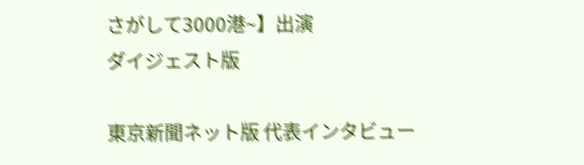さがして3000港~】出演
ダイジェスト版

東京新聞ネット版 代表インタビュー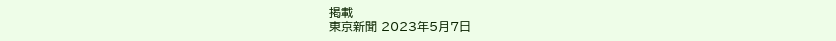掲載
東京新聞 2023年5月7日